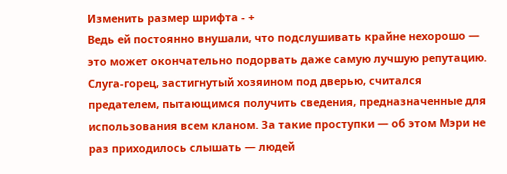Изменить размер шрифта - +
Ведь ей постоянно внушали, что подслушивать крайне нехорошо — это может окончательно подорвать даже самую лучшую репутацию. Слуга-горец, застигнутый хозяином под дверью, считался предателем, пытающимся получить сведения, предназначенные для использования всем кланом. За такие проступки — об этом Мэри не раз приходилось слышать — людей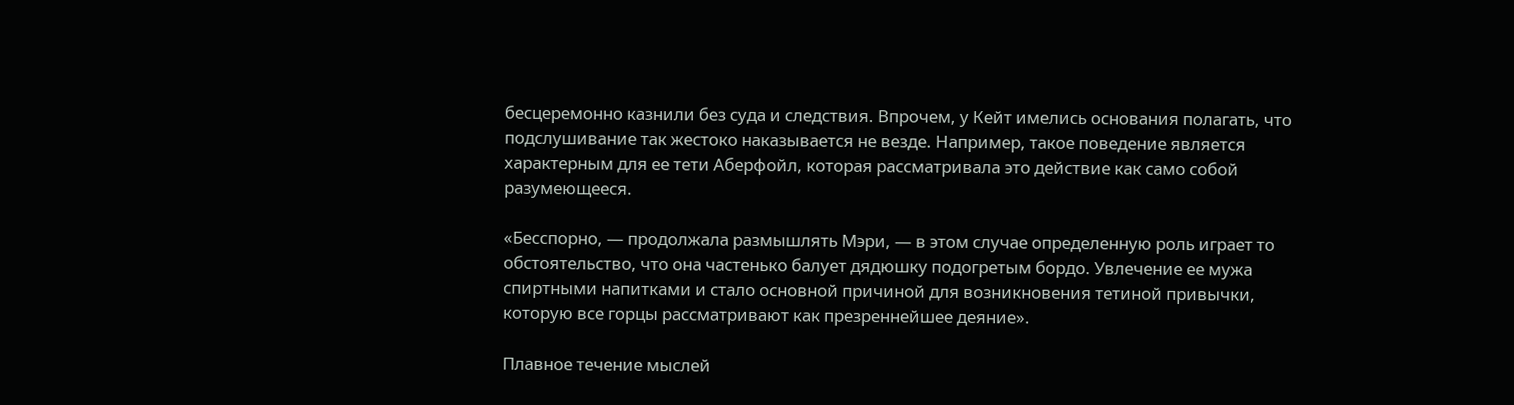бесцеремонно казнили без суда и следствия. Впрочем, у Кейт имелись основания полагать, что подслушивание так жестоко наказывается не везде. Например, такое поведение является характерным для ее тети Аберфойл, которая рассматривала это действие как само собой разумеющееся.

«Бесспорно, — продолжала размышлять Мэри, — в этом случае определенную роль играет то обстоятельство, что она частенько балует дядюшку подогретым бордо. Увлечение ее мужа спиртными напитками и стало основной причиной для возникновения тетиной привычки, которую все горцы рассматривают как презреннейшее деяние».

Плавное течение мыслей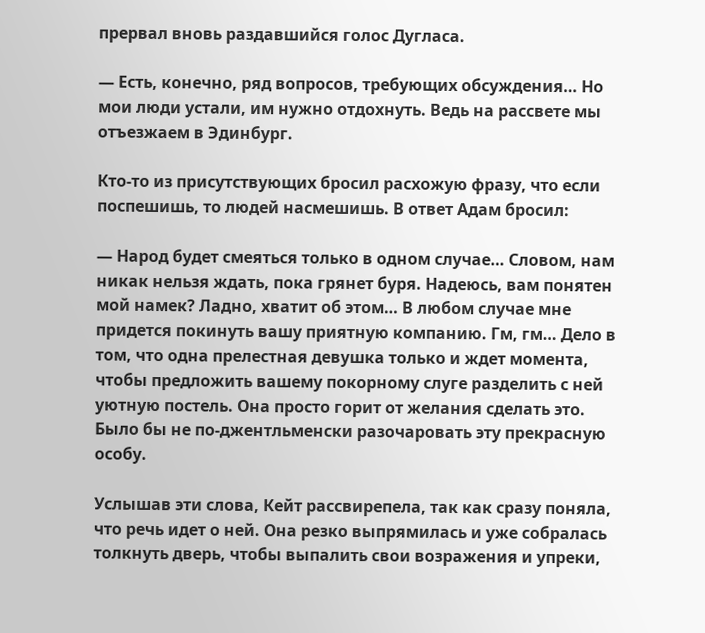прервал вновь раздавшийся голос Дугласа.

— Есть, конечно, ряд вопросов, требующих обсуждения… Но мои люди устали, им нужно отдохнуть. Ведь на рассвете мы отъезжаем в Эдинбург.

Кто-то из присутствующих бросил расхожую фразу, что если поспешишь, то людей насмешишь. В ответ Адам бросил:

— Народ будет смеяться только в одном случае… Словом, нам никак нельзя ждать, пока грянет буря. Надеюсь, вам понятен мой намек? Ладно, хватит об этом… В любом случае мне придется покинуть вашу приятную компанию. Гм, гм… Дело в том, что одна прелестная девушка только и ждет момента, чтобы предложить вашему покорному слуге разделить с ней уютную постель. Она просто горит от желания сделать это. Было бы не по-джентльменски разочаровать эту прекрасную особу.

Услышав эти слова, Кейт рассвирепела, так как сразу поняла, что речь идет о ней. Она резко выпрямилась и уже собралась толкнуть дверь, чтобы выпалить свои возражения и упреки,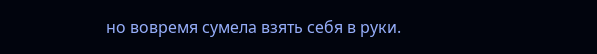но вовремя сумела взять себя в руки.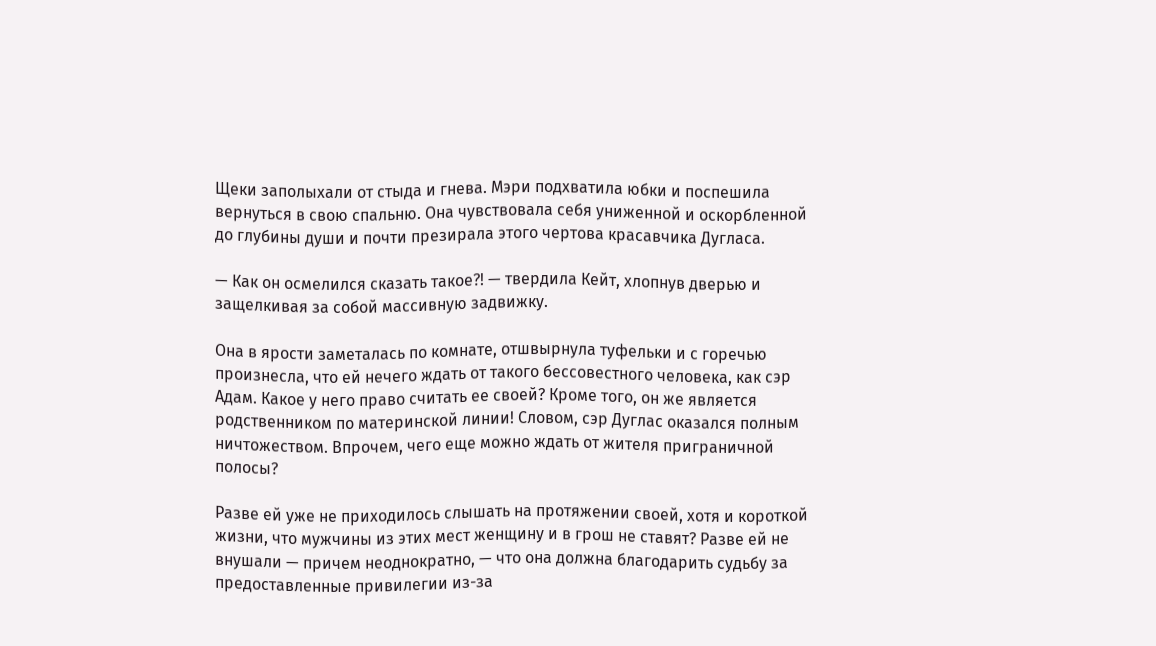Щеки заполыхали от стыда и гнева. Мэри подхватила юбки и поспешила вернуться в свою спальню. Она чувствовала себя униженной и оскорбленной до глубины души и почти презирала этого чертова красавчика Дугласа.

— Как он осмелился сказать такое?! — твердила Кейт, хлопнув дверью и защелкивая за собой массивную задвижку.

Она в ярости заметалась по комнате, отшвырнула туфельки и с горечью произнесла, что ей нечего ждать от такого бессовестного человека, как сэр Адам. Какое у него право считать ее своей? Кроме того, он же является родственником по материнской линии! Словом, сэр Дуглас оказался полным ничтожеством. Впрочем, чего еще можно ждать от жителя приграничной полосы?

Разве ей уже не приходилось слышать на протяжении своей, хотя и короткой жизни, что мужчины из этих мест женщину и в грош не ставят? Разве ей не внушали — причем неоднократно, — что она должна благодарить судьбу за предоставленные привилегии из-за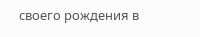своего рождения в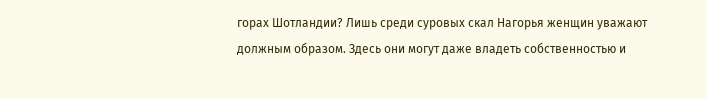горах Шотландии? Лишь среди суровых скал Нагорья женщин уважают должным образом. Здесь они могут даже владеть собственностью и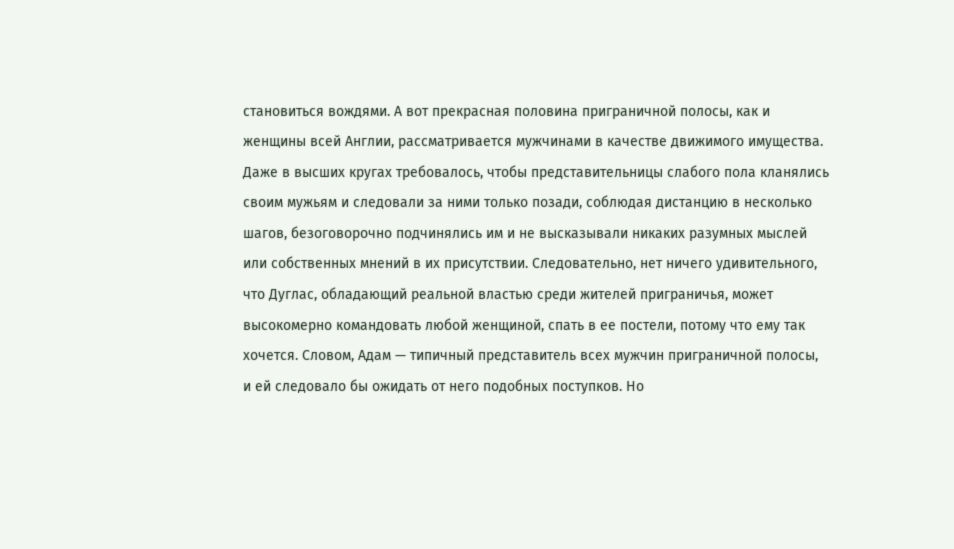становиться вождями. А вот прекрасная половина приграничной полосы, как и женщины всей Англии, рассматривается мужчинами в качестве движимого имущества. Даже в высших кругах требовалось, чтобы представительницы слабого пола кланялись своим мужьям и следовали за ними только позади, соблюдая дистанцию в несколько шагов, безоговорочно подчинялись им и не высказывали никаких разумных мыслей или собственных мнений в их присутствии. Следовательно, нет ничего удивительного, что Дуглас, обладающий реальной властью среди жителей приграничья, может высокомерно командовать любой женщиной, спать в ее постели, потому что ему так хочется. Словом, Адам — типичный представитель всех мужчин приграничной полосы, и ей следовало бы ожидать от него подобных поступков. Но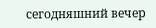сегодняшний вечер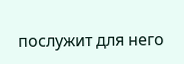послужит для него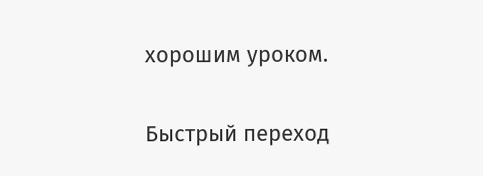хорошим уроком.

Быстрый переход